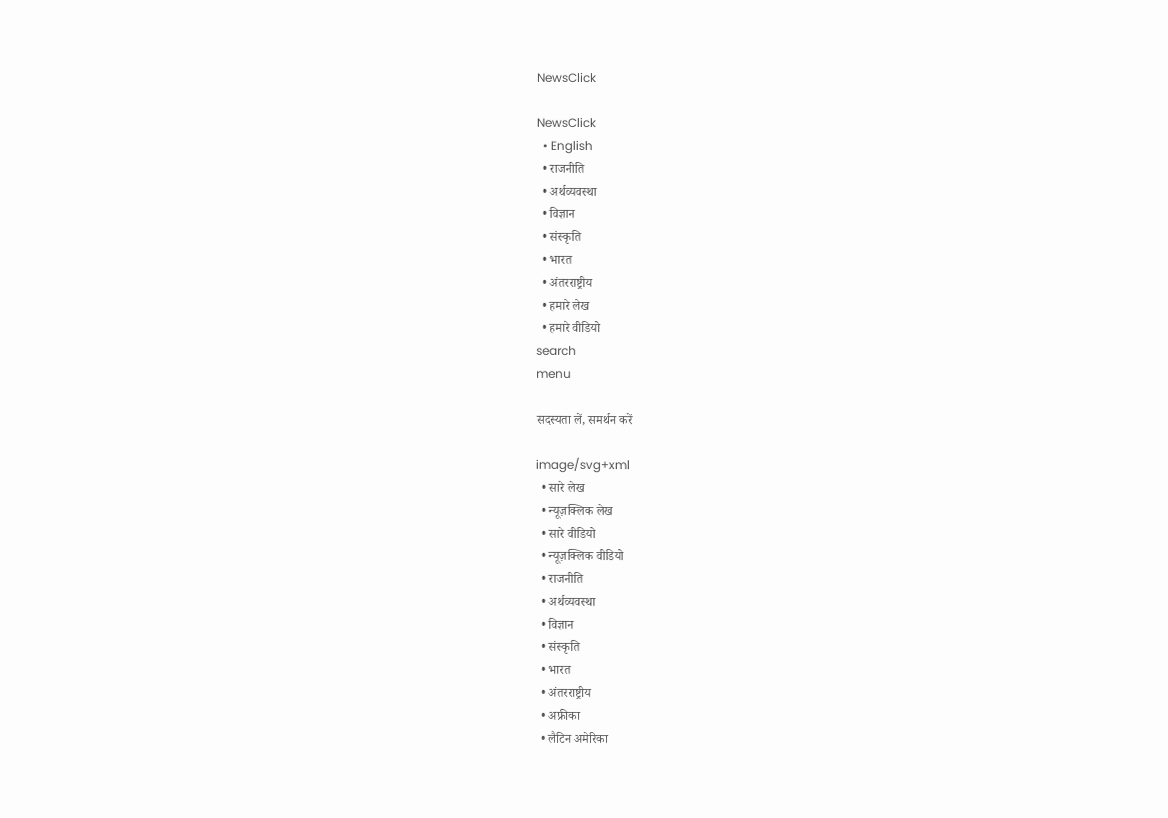NewsClick

NewsClick
  • English
  • राजनीति
  • अर्थव्यवस्था
  • विज्ञान
  • संस्कृति
  • भारत
  • अंतरराष्ट्रीय
  • हमारे लेख
  • हमारे वीडियो
search
menu

सदस्यता लें, समर्थन करें

image/svg+xml
  • सारे लेख
  • न्यूज़क्लिक लेख
  • सारे वीडियो
  • न्यूज़क्लिक वीडियो
  • राजनीति
  • अर्थव्यवस्था
  • विज्ञान
  • संस्कृति
  • भारत
  • अंतरराष्ट्रीय
  • अफ्रीका
  • लैटिन अमेरिका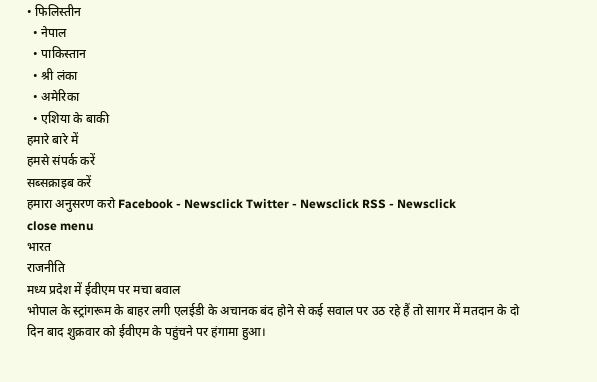• फिलिस्तीन
  • नेपाल
  • पाकिस्तान
  • श्री लंका
  • अमेरिका
  • एशिया के बाकी
हमारे बारे में
हमसे संपर्क करें
सब्सक्राइब करें
हमारा अनुसरण करो Facebook - Newsclick Twitter - Newsclick RSS - Newsclick
close menu
भारत
राजनीति
मध्य प्रदेश में ईवीएम पर मचा बवाल
भोपाल के स्ट्रांगरूम के बाहर लगी एलईडी के अचानक बंद होने से कई सवाल पर उठ रहे हैं तो सागर में मतदान के दो दिन बाद शुक्रवार को ईवीएम के पहुंचने पर हंगामा हुआ।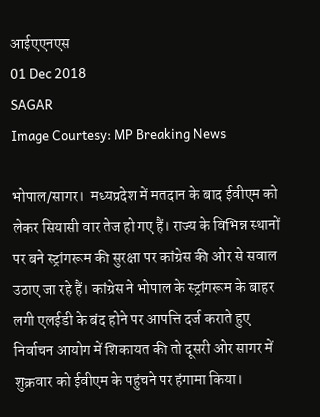आईएएनएस
01 Dec 2018
SAGAR
Image Courtesy: MP Breaking News

भोपाल/सागर।  मध्यप्रदेश में मतदान के बाद ईवीएम को लेकर सियासी वार तेज हो गए हैं। राज्य के विभिन्न स्थानों पर बने स्ट्रांगरूम की सुरक्षा पर कांग्रेस की ओर से सवाल उठाए जा रहे हैं। कांग्रेस ने भोपाल के स्ट्रांगरूम के बाहर लगी एलईडी के बंद होने पर आपत्ति दर्ज कराते हुए निर्वाचन आयोग में शिकायत की तो दूसरी ओर सागर में शुक्रवार को ईवीएम के पहुंचने पर हंगामा किया।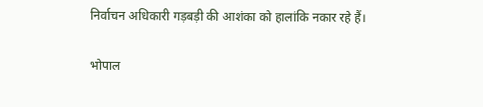निर्वाचन अधिकारी गड़बड़ी की आशंका को हालांकि नकार रहे हैं।

भोपाल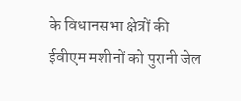के विधानसभा क्षेत्रों की ईवीएम मशीनों को पुरानी जेल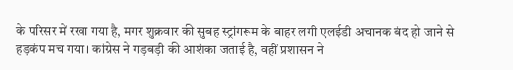के परिसर में रखा गया है, मगर शुक्रवार की सुबह स्ट्रांगरूम के बाहर लगी एलईडी अचानक बंद हो जाने से हड़कंप मच गया। कांग्रेस ने गड़बड़ी की आशंका जताई है, वहीं प्रशासन ने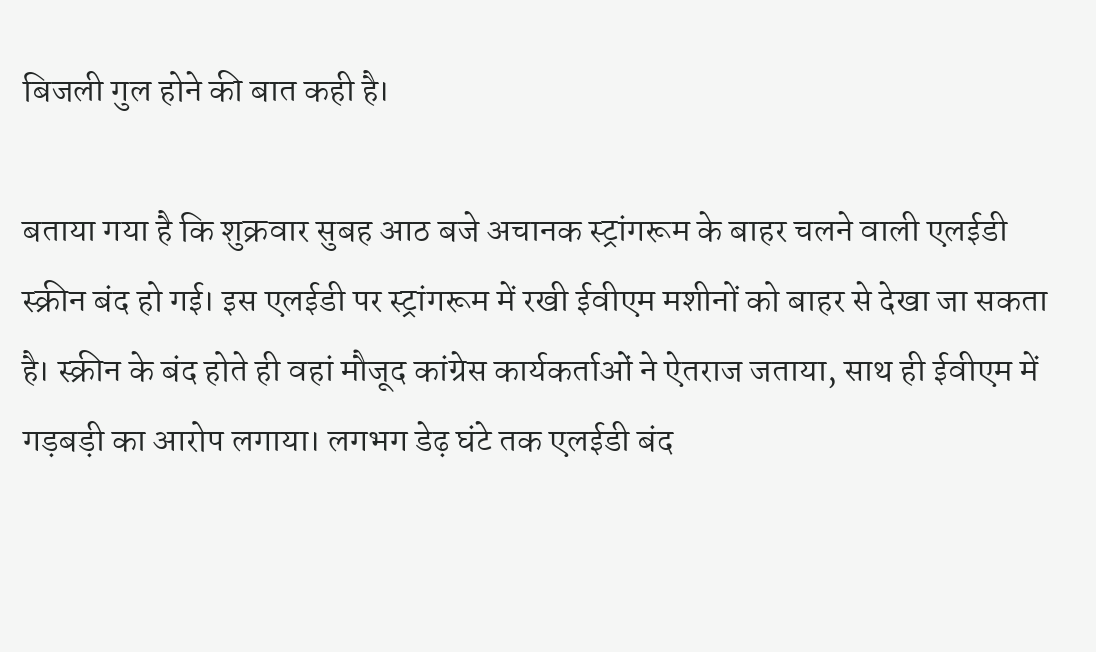बिजली गुल होने की बात कही है।

बताया गया है कि शुक्रवार सुबह आठ बजे अचानक स्ट्रांगरूम के बाहर चलने वाली एलईडी स्क्रीन बंद हो गई। इस एलईडी पर स्ट्रांगरूम में रखी ईवीएम मशीनों को बाहर से देखा जा सकता है। स्क्रीन के बंद होते ही वहां मौजूद कांग्रेस कार्यकर्ताओं ने ऐतराज जताया, साथ ही ईवीएम में गड़बड़ी का आरोप लगाया। लगभग डेढ़ घंटे तक एलईडी बंद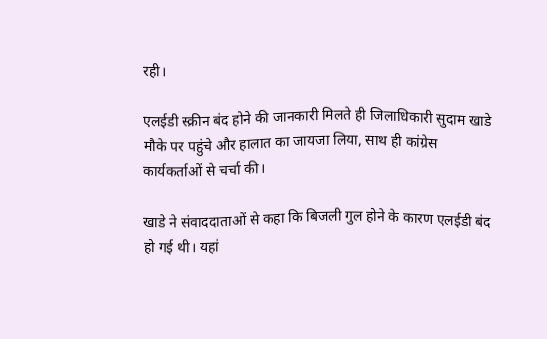रही।

एलईडी स्क्रीन बंद होने की जानकारी मिलते ही जिलाधिकारी सुदाम खाडे मौके पर पहुंचे और हालात का जायजा लिया, साथ ही कांग्रेस कार्यकर्ताओं से चर्चा की।

खाडे ने संवाददाताओं से कहा कि बिजली गुल होने के कारण एलईडी बंद हो गई थी। यहां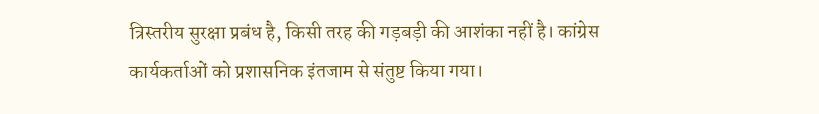त्रिस्तरीय सुरक्षा प्रबंध है, किसी तरह की गड़बड़ी की आशंका नहीं है। कांग्रेस कार्यकर्ताओं को प्रशासनिक इंतजाम से संतुष्ट किया गया।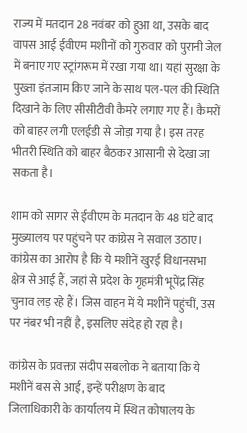राज्य में मतदान 28 नवंबर को हुआ था, उसके बाद वापस आई ईवीएम मशीनों को गुरुवार को पुरानी जेल में बनाए गए स्ट्रांगरूम में रखा गया था। यहां सुरक्षा के पुख्ता इंतजाम किए जाने के साथ पल-पल की स्थिति दिखाने के लिए सीसीटीवी कैमरे लगाए गए हैं। कैमरों को बाहर लगी एलईडी से जोड़ा गया है। इस तरह भीतरी स्थिति को बाहर बैठकर आसानी से देखा जा सकता है।

शाम को सागर से ईवीएम के मतदान के 48 घंटे बाद मुख्यालय पर पहुंचने पर कांग्रेस ने सवाल उठाए। कांग्रेस का आरोप है कि ये मशीनें खुरई विधानसभा क्षेत्र से आई हैं, जहां से प्रदेश के गृहमंत्री भूपेंद्र सिंह चुनाव लड़ रहे हैं। जिस वाहन में ये मशीनें पहुंचीं, उस पर नंबर भी नहीं है, इसलिए संदेह हो रहा है।

कांग्रेस के प्रवक्ता संदीप सबलोक ने बताया कि ये मशीनें बस से आई, इन्हें परीक्षण के बाद जिलाधिकारी के कार्यालय में स्थित कोषालय के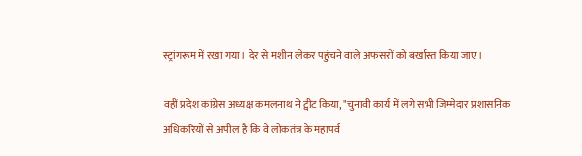स्ट्रांगरूम में रखा गया। देर से मशीन लेकर पहुंचने वाले अफसरों को बर्खास्त किया जाए।

वहीं प्रदेश कांग्रेस अध्यक्ष कमलनाथ ने ट्वीट किया, "चुनावी कार्य में लगे सभी जिम्मेदार प्रशासनिक अधिकरियों से अपील है कि वे लोकतंत्र के महापर्व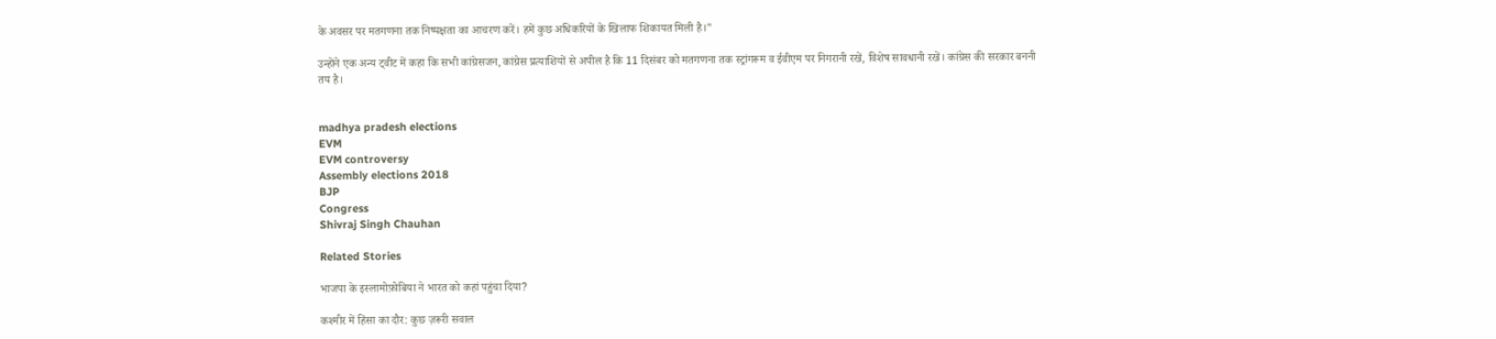के अवसर पर मतगणना तक निष्पक्षता का आचरण करें। हमें कुछ अधिकरियों के खिलाफ शिकायत मिली है।"

उन्होंने एक अन्य ट्वीट में कहा कि सभी कांग्रेसजन, कांग्रेस प्रत्याशियों से अपील है कि 11 दिसंबर को मतगणना तक स्ट्रांगरूम व ईवीएम पर निगरानी रखें, विशेष सावधानी रखें। कांग्रेस की सरकार बननी तय है।


madhya pradesh elections
EVM
EVM controversy
Assembly elections 2018
BJP
Congress
Shivraj Singh Chauhan

Related Stories

भाजपा के इस्लामोफ़ोबिया ने भारत को कहां पहुंचा दिया?

कश्मीर में हिंसा का दौर: कुछ ज़रूरी सवाल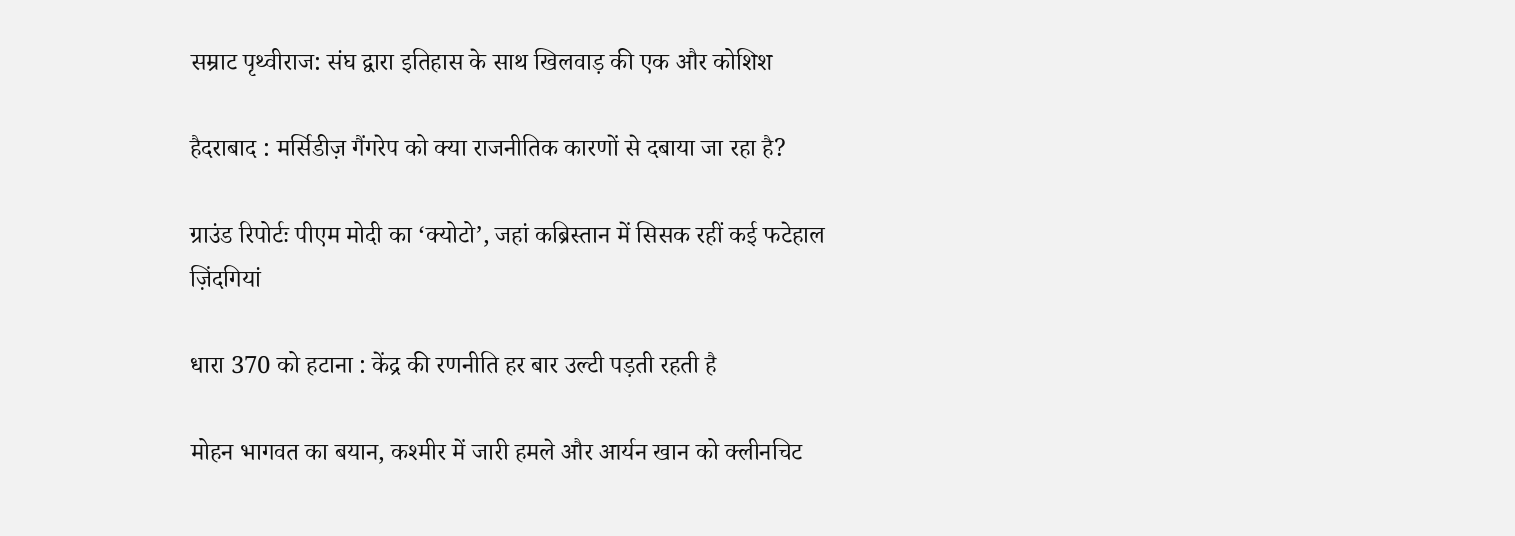सम्राट पृथ्वीराज: संघ द्वारा इतिहास के साथ खिलवाड़ की एक और कोशिश

हैदराबाद : मर्सिडीज़ गैंगरेप को क्या राजनीतिक कारणों से दबाया जा रहा है?

ग्राउंड रिपोर्टः पीएम मोदी का ‘क्योटो’, जहां कब्रिस्तान में सिसक रहीं कई फटेहाल ज़िंदगियां

धारा 370 को हटाना : केंद्र की रणनीति हर बार उल्टी पड़ती रहती है

मोहन भागवत का बयान, कश्मीर में जारी हमले और आर्यन खान को क्लीनचिट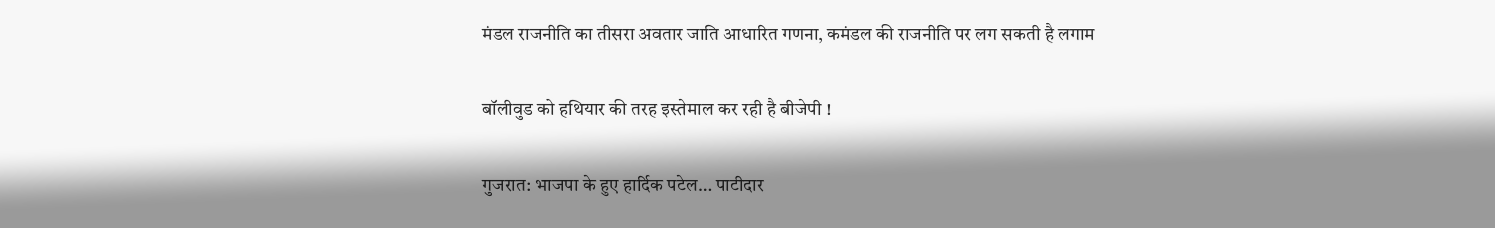मंडल राजनीति का तीसरा अवतार जाति आधारित गणना, कमंडल की राजनीति पर लग सकती है लगाम

बॉलीवुड को हथियार की तरह इस्तेमाल कर रही है बीजेपी !

गुजरात: भाजपा के हुए हार्दिक पटेल… पाटीदार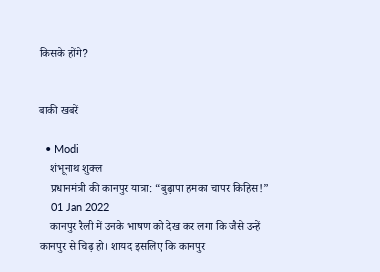किसके होंगे?


बाकी खबरें

  • Modi
    शंभूनाथ शुक्ल
    प्रधानमंत्री की कानपुर यात्रा: “बुढ़ापा हमका चापर किहिस!”
    01 Jan 2022
    कानपुर रैली में उनके भाषण को देख कर लगा कि जैसे उन्हें कानपुर से चिढ़ हो। शायद इसलिए कि कानपुर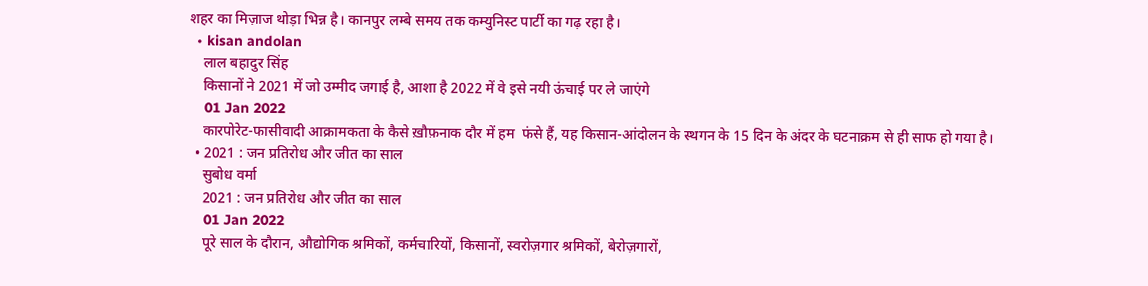शहर का मिज़ाज थोड़ा भिन्न है। कानपुर लम्बे समय तक कम्युनिस्ट पार्टी का गढ़ रहा है।
  • kisan andolan
    लाल बहादुर सिंह
    किसानों ने 2021 में जो उम्मीद जगाई है, आशा है 2022 में वे इसे नयी ऊंचाई पर ले जाएंगे
    01 Jan 2022
    कारपोरेट-फासीवादी आक्रामकता के कैसे ख़ौफ़नाक दौर में हम  फंसे हैं, यह किसान-आंदोलन के स्थगन के 15 दिन के अंदर के घटनाक्रम से ही साफ हो गया है।
  • 2021 : जन प्रतिरोध और जीत का साल
    सुबोध वर्मा
    2021 : जन प्रतिरोध और जीत का साल
    01 Jan 2022
    पूरे साल के दौरान, औद्योगिक श्रमिकों, कर्मचारियों, किसानों, स्वरोज़गार श्रमिकों, बेरोज़गारों,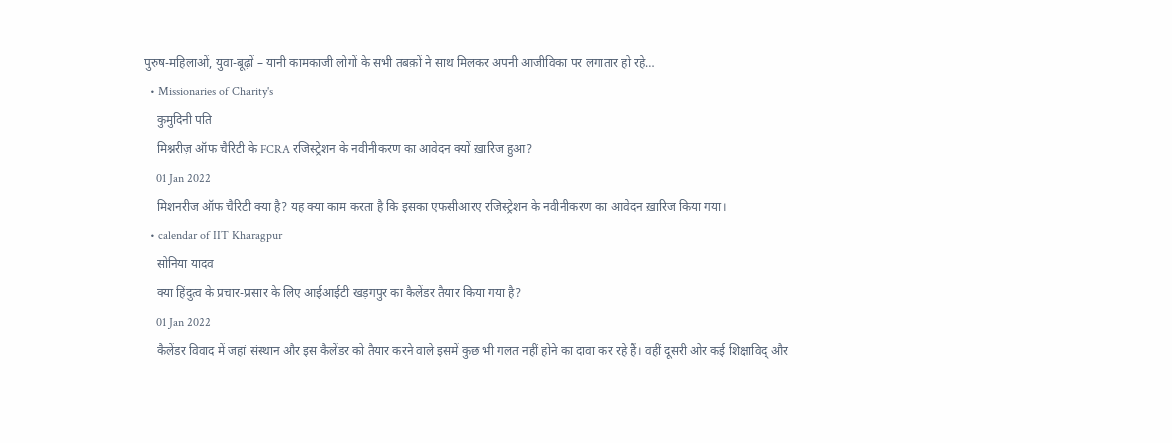पुरुष-महिलाओं, युवा-बूढ़ों – यानी कामकाजी लोगों के सभी तबक़ों ने साथ मिलकर अपनी आजीविका पर लगातार हो रहे…
  • Missionaries of Charity's
    कुमुदिनी पति
    मिश्नरीज़ ऑफ चैरिटी के FCRA रजिस्ट्रेशन के नवीनीकरण का आवेदन क्यों ख़ारिज हुआ?
    01 Jan 2022
    मिशनरीज ऑफ चैरिटी क्या है? यह क्या काम करता है कि इसका एफसीआरए रजिस्ट्रेशन के नवीनीकरण का आवेदन ख़ारिज किया गया।
  • calendar of IIT Kharagpur
    सोनिया यादव
    क्या हिंदुत्व के प्रचार-प्रसार के लिए आईआईटी खड़गपुर का कैलेंडर तैयार किया गया है?
    01 Jan 2022
    कैलेंडर विवाद में जहां संस्थान और इस कैलेंडर को तैयार करने वाले इसमें कुछ भी गलत नहीं होने का दावा कर रहे हैं। वहीं दूसरी ओर कई शिक्षाविद् और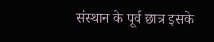संस्थान के पूर्व छात्र इसके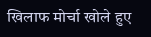खिलाफ मोर्चा खोले हुए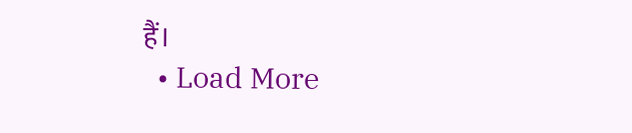हैं।
  • Load More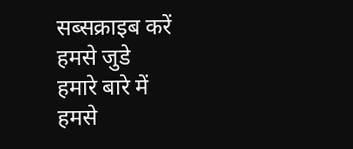सब्सक्राइब करें
हमसे जुडे
हमारे बारे में
हमसे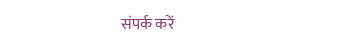संपर्क करें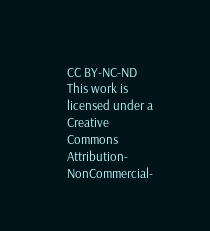CC BY-NC-ND This work is licensed under a Creative Commons Attribution-NonCommercial-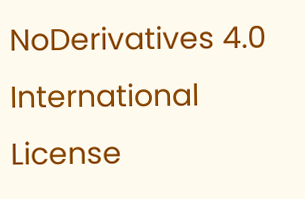NoDerivatives 4.0 International License